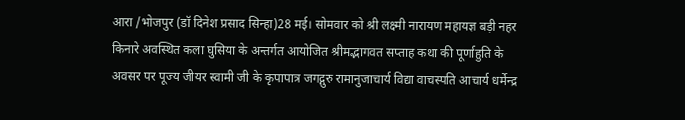आरा /भोजपुर (डॉ दिनेश प्रसाद सिन्हा)28 मई। सोमवार को श्री लक्ष्मी नारायण महायज्ञ बड़ी नहर किनारे अवस्थित कला घुसिया के अन्तर्गत आयोजित श्रीमद्भागवत सप्ताह कथा की पूर्णाहुति के अवसर पर पूज्य जीयर स्वामी जी के कृपापात्र जगद्गुरु रामानुजाचार्य विद्या वाचस्पति आचार्य धर्मेन्द्र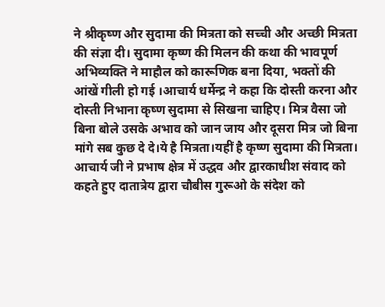ने श्रीकृष्ण और सुदामा की मित्रता को सच्ची और अच्छी मित्रता की संज्ञा दी। सुदामा कृष्ण की मिलन की कथा की भावपूर्ण अभिव्यक्ति ने माहौल को कारूणिक बना दिया, भक्तों की आंखें गीली हो गई ।आचार्य धर्मेन्द्र ने कहा कि दोस्ती करना और दोस्ती निभाना कृष्ण सुदामा से सिखना चाहिए। मित्र वैसा जो बिना बोले उसके अभाव को जान जाय और दूसरा मित्र जो बिना मांगे सब कुछ दे दे।ये है मित्रता।यहीं है कृष्ण सुदामा की मित्रता।
आचार्य जी ने प्रभाष क्षेत्र में उद्धव और द्वारकाधीश संवाद को कहते हुए दातात्रेय द्वारा चौबीस गुरूओ के संदेश को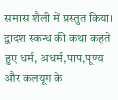समास शैली में प्रस्तुत किया। द्वादश स्कन्ध की कथा कहते हुए धर्म, अधर्म,पाप,पूण्य और कलयूग के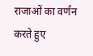राजाओं का वर्णन करते हुए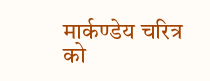मार्कण्डेय चरित्र को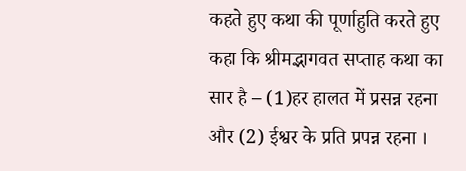कहते हुए कथा की पूर्णाहुति करते हुए कहा कि श्रीमद्भागवत सप्ताह कथा का सार है – (1)हर हालत में प्रसन्न रहना और (2) ईश्वर के प्रति प्रपन्न रहना ।